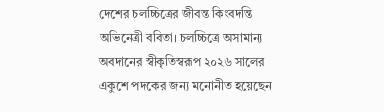দেশের চলচ্চিত্রের জীবন্ত কিংবদন্তি অভিনেত্রী ববিতা। চলচ্চিত্রে অসামান্য অবদানের স্বীকৃতিস্বরূপ ২০২৬ সালের একুশে পদকের জন্য মনোনীত হয়েছেন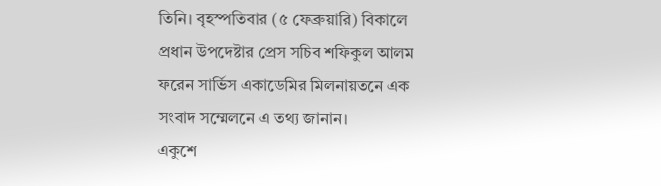তিনি। বৃহস্পতিবার (৫ ফেব্রুয়ারি) বিকালে প্রধান উপদেষ্টার প্রেস সচিব শফিকুল আলম ফরেন সার্ভিস একাডেমির মিলনায়তনে এক সংবাদ সম্মেলনে এ তথ্য জানান।
একুশে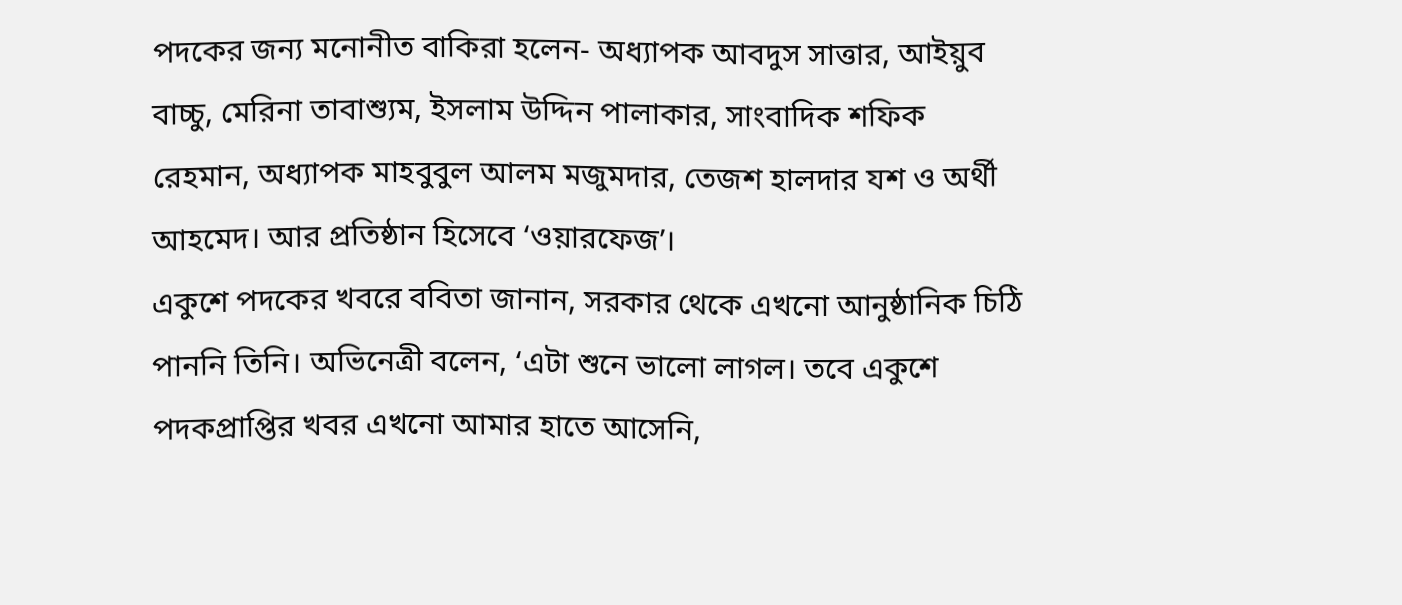পদকের জন্য মনোনীত বাকিরা হলেন- অধ্যাপক আবদুস সাত্তার, আইয়ুব বাচ্চু, মেরিনা তাবাশ্যুম, ইসলাম উদ্দিন পালাকার, সাংবাদিক শফিক রেহমান, অধ্যাপক মাহবুবুল আলম মজুমদার, তেজশ হালদার যশ ও অর্থী আহমেদ। আর প্রতিষ্ঠান হিসেবে ‘ওয়ারফেজ’।
একুশে পদকের খবরে ববিতা জানান, সরকার থেকে এখনো আনুষ্ঠানিক চিঠি পাননি তিনি। অভিনেত্রী বলেন, ‘এটা শুনে ভালো লাগল। তবে একুশে পদকপ্রাপ্তির খবর এখনো আমার হাতে আসেনি,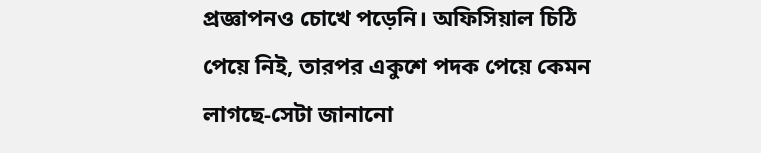প্রজ্ঞাপনও চোখে পড়েনি। অফিসিয়াল চিঠি পেয়ে নিই, তারপর একুশে পদক পেয়ে কেমন লাগছে-সেটা জানানো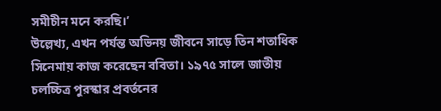সমীচীন মনে করছি।’
উল্লেখ্য, এখন পর্যন্ত অভিনয় জীবনে সাড়ে তিন শতাধিক সিনেমায় কাজ করেছেন ববিতা। ১৯৭৫ সালে জাতীয় চলচ্চিত্র পুরস্কার প্রবর্তনের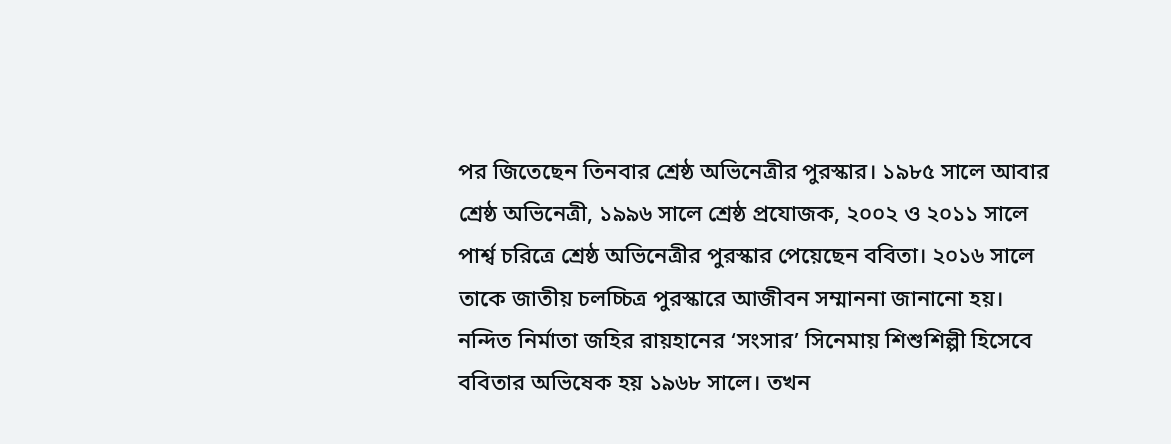পর জিতেছেন তিনবার শ্রেষ্ঠ অভিনেত্রীর পুরস্কার। ১৯৮৫ সালে আবার শ্রেষ্ঠ অভিনেত্রী, ১৯৯৬ সালে শ্রেষ্ঠ প্রযোজক, ২০০২ ও ২০১১ সালে পার্শ্ব চরিত্রে শ্রেষ্ঠ অভিনেত্রীর পুরস্কার পেয়েছেন ববিতা। ২০১৬ সালে তাকে জাতীয় চলচ্চিত্র পুরস্কারে আজীবন সম্মাননা জানানো হয়।
নন্দিত নির্মাতা জহির রায়হানের ‘সংসার’ সিনেমায় শিশুশিল্পী হিসেবে ববিতার অভিষেক হয় ১৯৬৮ সালে। তখন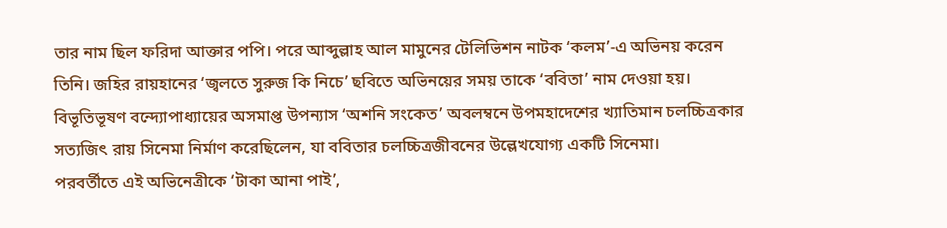তার নাম ছিল ফরিদা আক্তার পপি। পরে আব্দুল্লাহ আল মামুনের টেলিভিশন নাটক ‘কলম’-এ অভিনয় করেন তিনি। জহির রায়হানের ‘জ্বলতে সুরুজ কি নিচে’ ছবিতে অভিনয়ের সময় তাকে ‘ববিতা’ নাম দেওয়া হয়।
বিভূতিভূষণ বন্দ্যোপাধ্যায়ের অসমাপ্ত উপন্যাস ‘অশনি সংকেত’ অবলম্বনে উপমহাদেশের খ্যাতিমান চলচ্চিত্রকার সত্যজিৎ রায় সিনেমা নির্মাণ করেছিলেন, যা ববিতার চলচ্চিত্রজীবনের উল্লেখযোগ্য একটি সিনেমা।
পরবর্তীতে এই অভিনেত্রীকে ‘টাকা আনা পাই’,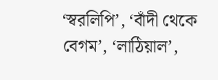‘স্বরলিপি’, ‘বাঁদী থেকে বেগম’, ‘লাঠিয়াল’,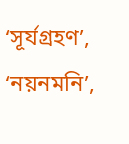‘সূর্যগ্রহণ’, ‘নয়নমনি’,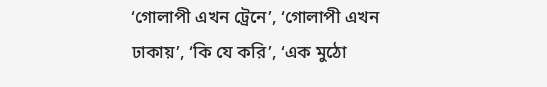‘গোলাপী এখন ট্রেনে’, ‘গোলাপী এখন ঢাকায়’, ‘কি যে করি’, ‘এক মুঠো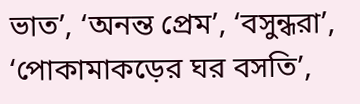ভাত’, ‘অনন্ত প্রেম’, ‘বসুন্ধরা’, ‘পোকামাকড়ের ঘর বসতি’,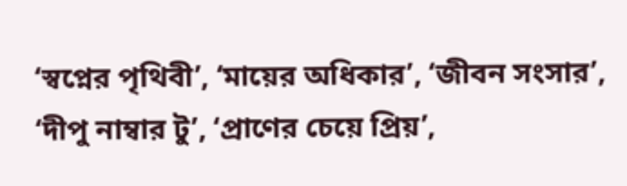‘স্বপ্নের পৃথিবী’, ‘মায়ের অধিকার’, ‘জীবন সংসার’, ‘দীপু নাম্বার টু’, ‘প্রাণের চেয়ে প্রিয়’,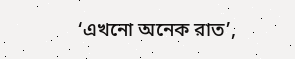‘এখনো অনেক রাত’,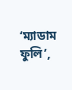‘ম্যাডাম ফুলি’,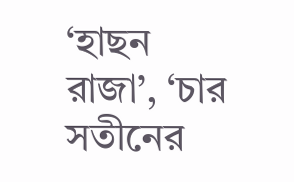‘হাছন রাজা’, ‘চার সতীনের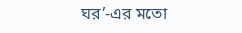ঘর’-এর মতো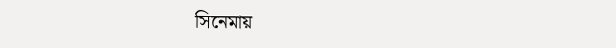সিনেমায়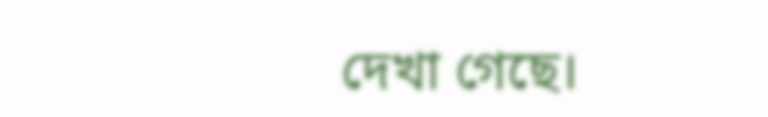দেখা গেছে।